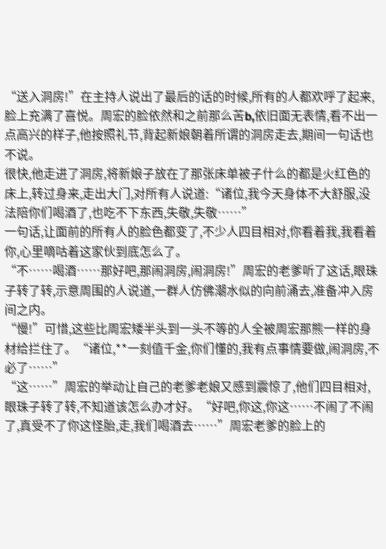“送入洞房!”在主持人说出了最后的话的时候,所有的人都欢呼了起来,脸上充满了喜悦。周宏的脸依然和之前那么苦b,依旧面无表情,看不出一点高兴的样子,他按照礼节,背起新娘朝着所谓的洞房走去,期间一句话也不说。
很快,他走进了洞房,将新娘子放在了那张床单被子什么的都是火红色的床上,转过身来,走出大门,对所有人说道:“诸位,我今天身体不大舒服,没法陪你们喝酒了,也吃不下东西,失敬,失敬……”
一句话,让面前的所有人的脸色都变了,不少人四目相对,你看着我,我看着你,心里嘀咕着这家伙到底怎么了。
“不……喝酒……那好吧,那闹洞房,闹洞房!”周宏的老爹听了这话,眼珠子转了转,示意周围的人说道,一群人仿佛潮水似的向前涌去,准备冲入房间之内。
“慢!”可惜,这些比周宏矮半头到一头不等的人全被周宏那熊一样的身材给拦住了。“诸位,**一刻值千金,你们懂的,我有点事情要做,闹洞房,不必了……”
“这……”周宏的举动让自己的老爹老娘又感到震惊了,他们四目相对,眼珠子转了转,不知道该怎么办才好。“好吧,你这,你这……不闹了不闹了,真受不了你这怪胎,走,我们喝酒去……”周宏老爹的脸上的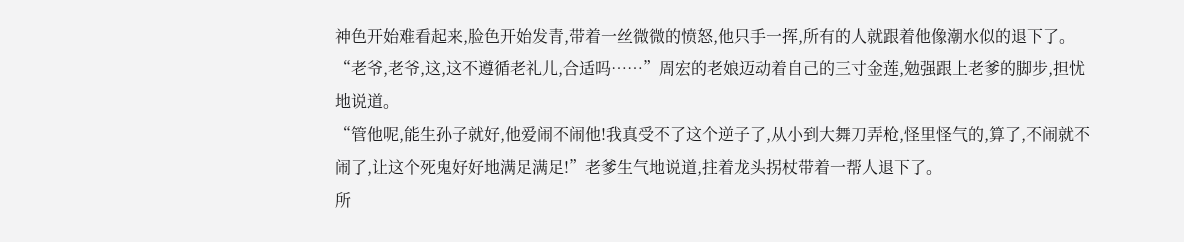神色开始难看起来,脸色开始发青,带着一丝微微的愤怒,他只手一挥,所有的人就跟着他像潮水似的退下了。
“老爷,老爷,这,这不遵循老礼儿,合适吗……”周宏的老娘迈动着自己的三寸金莲,勉强跟上老爹的脚步,担忧地说道。
“管他呢,能生孙子就好,他爱闹不闹他!我真受不了这个逆子了,从小到大舞刀弄枪,怪里怪气的,算了,不闹就不闹了,让这个死鬼好好地满足满足!”老爹生气地说道,拄着龙头拐杖带着一帮人退下了。
所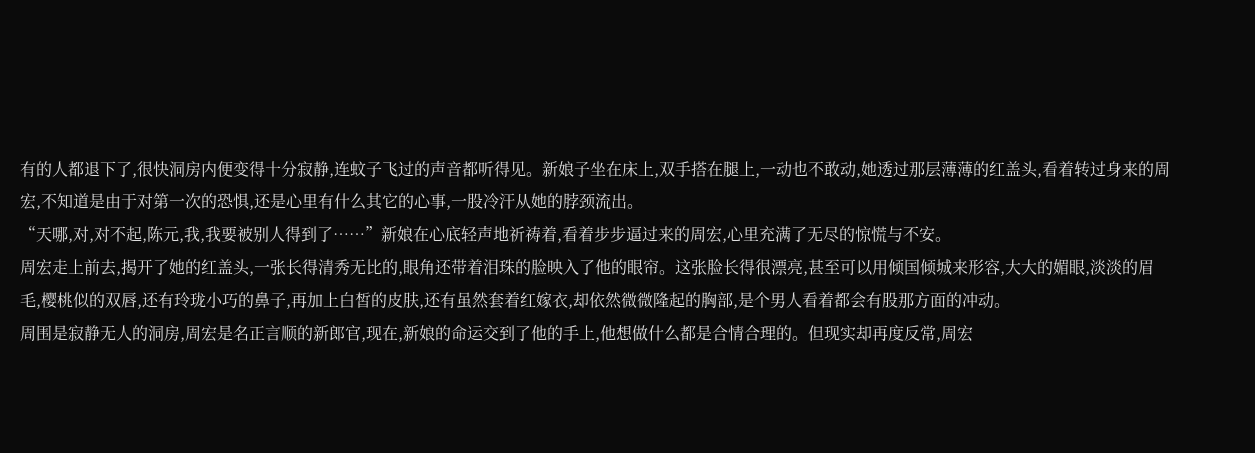有的人都退下了,很快洞房内便变得十分寂静,连蚊子飞过的声音都听得见。新娘子坐在床上,双手搭在腿上,一动也不敢动,她透过那层薄薄的红盖头,看着转过身来的周宏,不知道是由于对第一次的恐惧,还是心里有什么其它的心事,一股冷汗从她的脖颈流出。
“天哪,对,对不起,陈元,我,我要被别人得到了……”新娘在心底轻声地祈祷着,看着步步逼过来的周宏,心里充满了无尽的惊慌与不安。
周宏走上前去,揭开了她的红盖头,一张长得清秀无比的,眼角还带着泪珠的脸映入了他的眼帘。这张脸长得很漂亮,甚至可以用倾国倾城来形容,大大的媚眼,淡淡的眉毛,樱桃似的双唇,还有玲珑小巧的鼻子,再加上白皙的皮肤,还有虽然套着红嫁衣,却依然微微隆起的胸部,是个男人看着都会有股那方面的冲动。
周围是寂静无人的洞房,周宏是名正言顺的新郎官,现在,新娘的命运交到了他的手上,他想做什么都是合情合理的。但现实却再度反常,周宏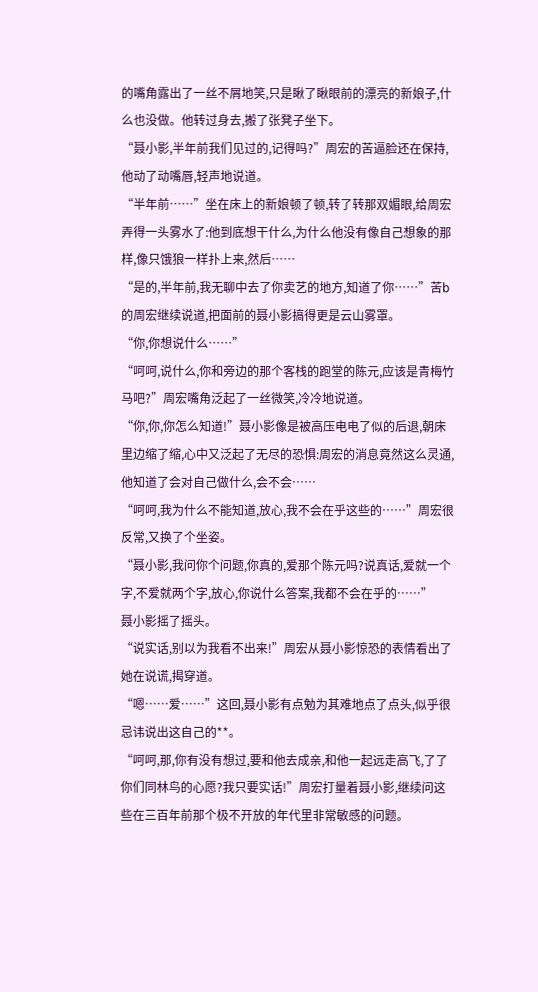的嘴角露出了一丝不屑地笑,只是瞅了瞅眼前的漂亮的新娘子,什么也没做。他转过身去,搬了张凳子坐下。
“聂小影,半年前我们见过的,记得吗?”周宏的苦逼脸还在保持,他动了动嘴唇,轻声地说道。
“半年前……”坐在床上的新娘顿了顿,转了转那双媚眼,给周宏弄得一头雾水了:他到底想干什么,为什么他没有像自己想象的那样,像只饿狼一样扑上来,然后……
“是的,半年前,我无聊中去了你卖艺的地方,知道了你……”苦b的周宏继续说道,把面前的聂小影搞得更是云山雾罩。
“你,你想说什么……”
“呵呵,说什么,你和旁边的那个客栈的跑堂的陈元,应该是青梅竹马吧?”周宏嘴角泛起了一丝微笑,冷冷地说道。
“你,你,你怎么知道!”聂小影像是被高压电电了似的后退,朝床里边缩了缩,心中又泛起了无尽的恐惧:周宏的消息竟然这么灵通,他知道了会对自己做什么,会不会……
“呵呵,我为什么不能知道,放心,我不会在乎这些的……”周宏很反常,又换了个坐姿。
“聂小影,我问你个问题,你真的,爱那个陈元吗?说真话,爱就一个字,不爱就两个字,放心,你说什么答案,我都不会在乎的……”
聂小影摇了摇头。
“说实话,别以为我看不出来!”周宏从聂小影惊恐的表情看出了她在说谎,揭穿道。
“嗯……爱……”这回,聂小影有点勉为其难地点了点头,似乎很忌讳说出这自己的**。
“呵呵,那,你有没有想过,要和他去成亲,和他一起远走高飞,了了你们同林鸟的心愿?我只要实话!”周宏打量着聂小影,继续问这些在三百年前那个极不开放的年代里非常敏感的问题。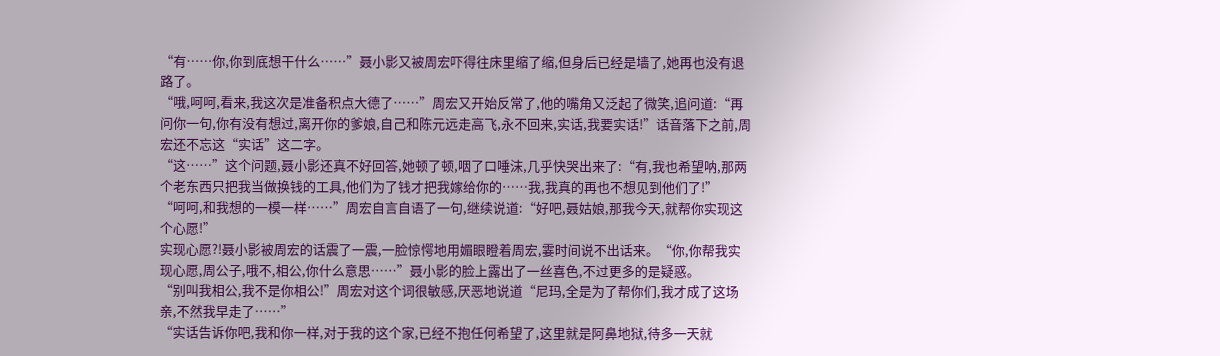“有……你,你到底想干什么……”聂小影又被周宏吓得往床里缩了缩,但身后已经是墙了,她再也没有退路了。
“哦,呵呵,看来,我这次是准备积点大德了……”周宏又开始反常了,他的嘴角又泛起了微笑,追问道:“再问你一句,你有没有想过,离开你的爹娘,自己和陈元远走高飞,永不回来,实话,我要实话!”话音落下之前,周宏还不忘这“实话”这二字。
“这……”这个问题,聂小影还真不好回答,她顿了顿,咽了口唾沫,几乎快哭出来了:“有,我也希望呐,那两个老东西只把我当做换钱的工具,他们为了钱才把我嫁给你的……我,我真的再也不想见到他们了!”
“呵呵,和我想的一模一样……”周宏自言自语了一句,继续说道:“好吧,聂姑娘,那我今天,就帮你实现这个心愿!”
实现心愿?!聂小影被周宏的话震了一震,一脸惊愕地用媚眼瞪着周宏,霎时间说不出话来。“你,你帮我实现心愿,周公子,哦不,相公,你什么意思……”聂小影的脸上露出了一丝喜色,不过更多的是疑惑。
“别叫我相公,我不是你相公!”周宏对这个词很敏感,厌恶地说道“尼玛,全是为了帮你们,我才成了这场亲,不然我早走了……”
“实话告诉你吧,我和你一样,对于我的这个家,已经不抱任何希望了,这里就是阿鼻地狱,待多一天就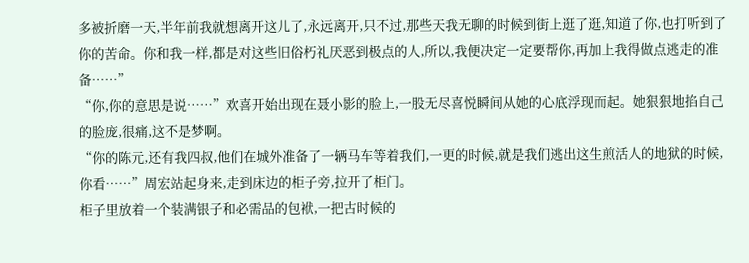多被折磨一天,半年前我就想离开这儿了,永远离开,只不过,那些天我无聊的时候到街上逛了逛,知道了你,也打听到了你的苦命。你和我一样,都是对这些旧俗朽礼厌恶到极点的人,所以,我便决定一定要帮你,再加上我得做点逃走的准备……”
“你,你的意思是说……”欢喜开始出现在聂小影的脸上,一股无尽喜悦瞬间从她的心底浮现而起。她狠狠地掐自己的脸庞,很痛,这不是梦啊。
“你的陈元,还有我四叔,他们在城外准备了一辆马车等着我们,一更的时候,就是我们逃出这生煎活人的地狱的时候,你看……”周宏站起身来,走到床边的柜子旁,拉开了柜门。
柜子里放着一个装满银子和必需品的包袱,一把古时候的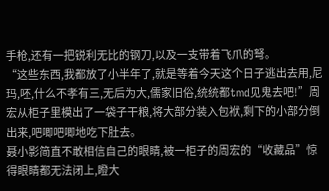手枪,还有一把锐利无比的钢刀,以及一支带着飞爪的弩。
“这些东西,我都放了小半年了,就是等着今天这个日子逃出去用,尼玛,呸,什么不孝有三,无后为大,儒家旧俗,统统都tmd见鬼去吧!”周宏从柜子里模出了一袋子干粮,将大部分装入包袱,剩下的小部分倒出来,吧唧吧唧地吃下肚去。
聂小影简直不敢相信自己的眼睛,被一柜子的周宏的“收藏品”惊得眼睛都无法闭上,瞪大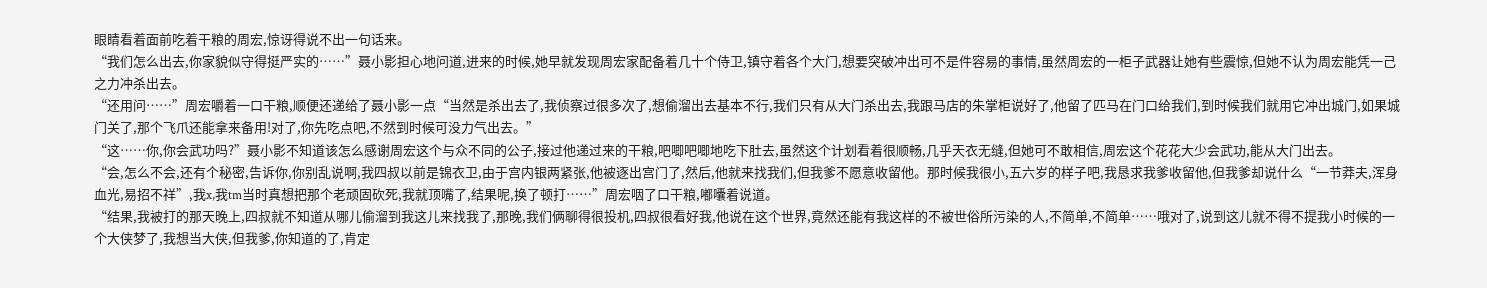眼睛看着面前吃着干粮的周宏,惊讶得说不出一句话来。
“我们怎么出去,你家貌似守得挺严实的……”聂小影担心地问道,进来的时候,她早就发现周宏家配备着几十个侍卫,镇守着各个大门,想要突破冲出可不是件容易的事情,虽然周宏的一柜子武器让她有些震惊,但她不认为周宏能凭一己之力冲杀出去。
“还用问……”周宏嚼着一口干粮,顺便还递给了聂小影一点“当然是杀出去了,我侦察过很多次了,想偷溜出去基本不行,我们只有从大门杀出去,我跟马店的朱掌柜说好了,他留了匹马在门口给我们,到时候我们就用它冲出城门,如果城门关了,那个飞爪还能拿来备用!对了,你先吃点吧,不然到时候可没力气出去。”
“这……你,你会武功吗?”聂小影不知道该怎么感谢周宏这个与众不同的公子,接过他递过来的干粮,吧唧吧唧地吃下肚去,虽然这个计划看着很顺畅,几乎天衣无缝,但她可不敢相信,周宏这个花花大少会武功,能从大门出去。
“会,怎么不会,还有个秘密,告诉你,你别乱说啊,我四叔以前是锦衣卫,由于宫内银两紧张,他被逐出宫门了,然后,他就来找我们,但我爹不愿意收留他。那时候我很小,五六岁的样子吧,我恳求我爹收留他,但我爹却说什么“一节莽夫,浑身血光,易招不祥”,我x,我tm当时真想把那个老顽固砍死,我就顶嘴了,结果呢,换了顿打……”周宏咽了口干粮,嘟囔着说道。
“结果,我被打的那天晚上,四叔就不知道从哪儿偷溜到我这儿来找我了,那晚,我们俩聊得很投机,四叔很看好我,他说在这个世界,竟然还能有我这样的不被世俗所污染的人,不简单,不简单……哦对了,说到这儿就不得不提我小时候的一个大侠梦了,我想当大侠,但我爹,你知道的了,肯定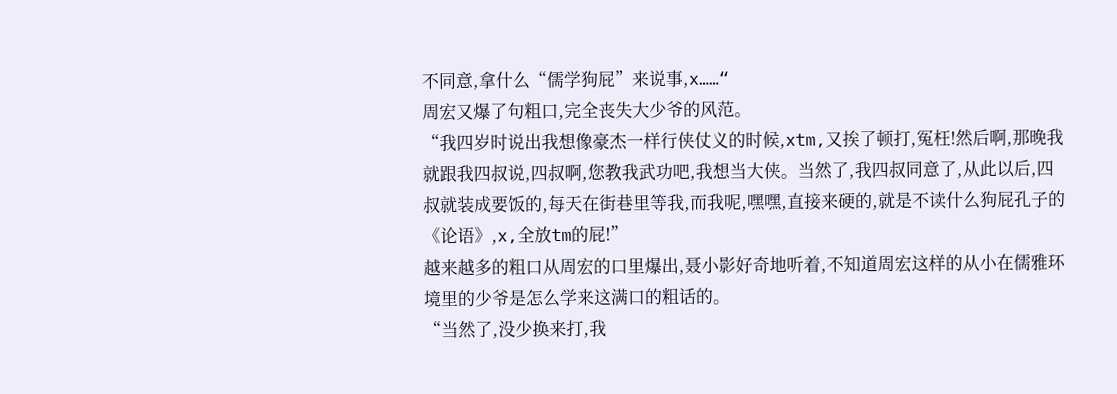不同意,拿什么“儒学狗屁”来说事,x……“
周宏又爆了句粗口,完全丧失大少爷的风范。
“我四岁时说出我想像豪杰一样行侠仗义的时候,xtm,又挨了顿打,冤枉!然后啊,那晚我就跟我四叔说,四叔啊,您教我武功吧,我想当大侠。当然了,我四叔同意了,从此以后,四叔就装成要饭的,每天在街巷里等我,而我呢,嘿嘿,直接来硬的,就是不读什么狗屁孔子的《论语》,x,全放tm的屁!”
越来越多的粗口从周宏的口里爆出,聂小影好奇地听着,不知道周宏这样的从小在儒雅环境里的少爷是怎么学来这满口的粗话的。
“当然了,没少换来打,我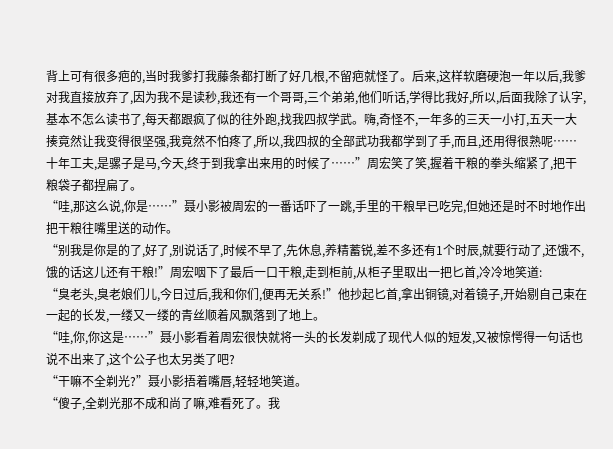背上可有很多疤的,当时我爹打我藤条都打断了好几根,不留疤就怪了。后来,这样软磨硬泡一年以后,我爹对我直接放弃了,因为我不是读秒,我还有一个哥哥,三个弟弟,他们听话,学得比我好,所以,后面我除了认字,基本不怎么读书了,每天都跟疯了似的往外跑,找我四叔学武。嗨,奇怪不,一年多的三天一小打,五天一大揍竟然让我变得很坚强,我竟然不怕疼了,所以,我四叔的全部武功我都学到了手,而且,还用得很熟呢……十年工夫,是骡子是马,今天,终于到我拿出来用的时候了……”周宏笑了笑,握着干粮的拳头缩紧了,把干粮袋子都捏扁了。
“哇,那这么说,你是……”聂小影被周宏的一番话吓了一跳,手里的干粮早已吃完,但她还是时不时地作出把干粮往嘴里送的动作。
“别我是你是的了,好了,别说话了,时候不早了,先休息,养精蓄锐,差不多还有1个时辰,就要行动了,还饿不,饿的话这儿还有干粮!”周宏咽下了最后一口干粮,走到柜前,从柜子里取出一把匕首,冷冷地笑道:
“臭老头,臭老娘们儿,今日过后,我和你们,便再无关系!”他抄起匕首,拿出铜镜,对着镜子,开始剔自己束在一起的长发,一缕又一缕的青丝顺着风飘落到了地上。
“哇,你,你这是……”聂小影看着周宏很快就将一头的长发剃成了现代人似的短发,又被惊愕得一句话也说不出来了,这个公子也太另类了吧?
“干嘛不全剃光?”聂小影捂着嘴唇,轻轻地笑道。
“傻子,全剃光那不成和尚了嘛,难看死了。我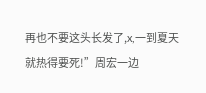再也不要这头长发了,x,一到夏天就热得要死!”周宏一边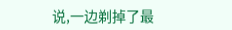说,一边剃掉了最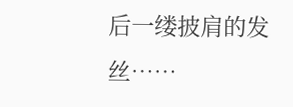后一缕披肩的发丝……